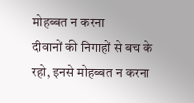मोहब्बत न करना
दीवानों की निगाहों से बच के रहो, इनसे मोहब्बत न करना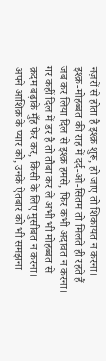नज़रों से होता है इश्क़ शुरू, हो जाए तो शिकायत न करना।
इश्क़-मोहब्बत की राह में दर्द-ओ-सितम तो मिलते ही रहते हैं
जब कर लिया दिल से इश्क़ हमसे, फिर कभी अदावत न करना।
गर कहीं दिल में डर है तो तौबा कर ले अभी भी मोहब्बत से
क़दम बढ़ाके मुँह फेर कर, किसी के लिए मुसीबत न करना।
अपने आशिक़ के प्यार को, उनके ऐतबार को भी समझना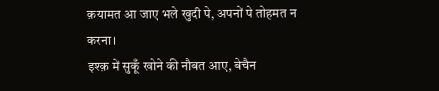क़यामत आ जाए भले खुदी पे, अपनों पे तोहमत न करना।
इश्क़ में सुकूँ खोने की नौबत आए, बेचैन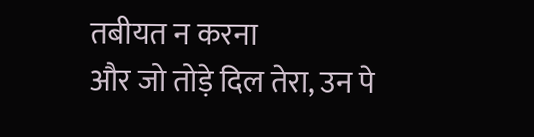तबीयत न करना
और जो तोड़े दिल तेरा, उन पे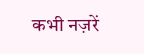कभी नज़रें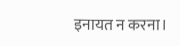इनायत न करना।